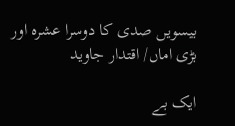بیسویں صدی کا دوسرا عشرہ اور بڑی اماں/ اقتدار جاوید

ایک بے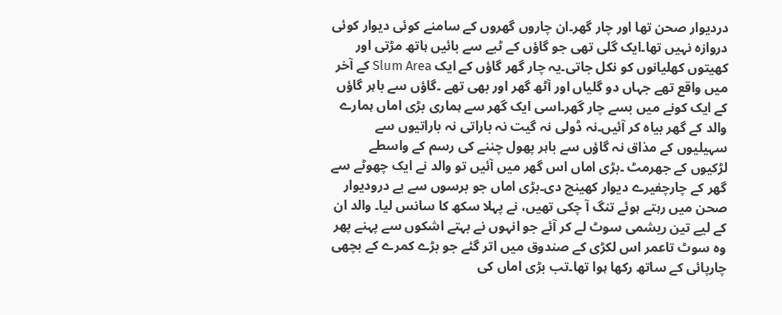دردیوار صحن تھا اور چار گھر۔ان چاروں گھروں کے سامنے کوئی دیوار کوئی دروازہ نہیں تھا۔ایک گلی تھی جو گاؤں کے ٹبے سے بائیں ہاتھ مڑتی اور کھیتوں کھلیانوں کو نکل جاتی۔یہ چار گھر گاؤں کے ایک Slum Area کے آخر میں واقع تھے جہاں دو گلیاں اور آٹھ گھر اور بھی تھے ۔گاؤں سے باہر گاؤں کے ایک کونے میں بسے چار گھر۔اسی ایک گھر سے ہماری بڑی اماں ہمارے والد کے گھر بیاہ کر آئیں۔نہ ڈولی نہ گیت نہ باراتی نہ باراتیوں سے سہیلیوں کے مذاق نہ گاؤں سے باہر پھول چننے کی رسم کے واسطے لڑکیوں کے جھرمٹ ۔بڑی اماں اس گھر میں آئیں تو والد نے ایک چھوٹے سے گھر کے چارچفیرے دیوار کھینچ دی۔بڑی اماں جو برسوں سے بے درودیوار صحن میں رہتے ہوئے تنگ آ چکی تھیں، نے پہلا سکھ کا سانس لیا۔ والد ان کے لیے تین ریشمی سوٹ لے کر آئے جو انہوں نے بہتے اشکوں سے پہنے پھر وہ سوٹ تاعمر اس لکڑی کے صندوق میں اتر گئے جو بڑے کمرے کے بچھی چارپائی کے ساتھ رکھا ہوا تھا۔تب بڑی اماں کی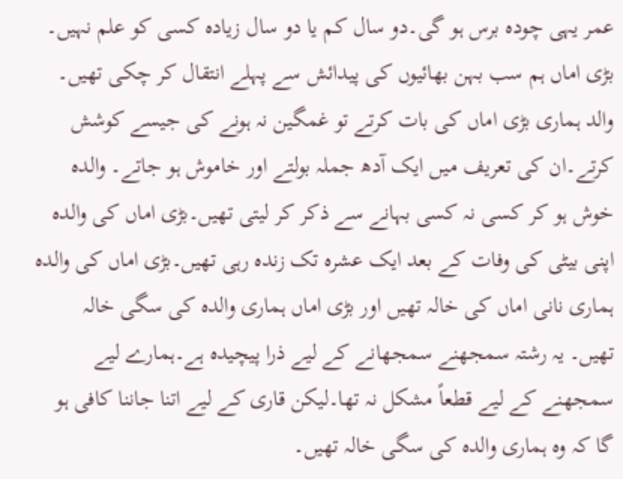عمر یہی چودہ برس ہو گی۔دو سال کم یا دو سال زیادہ کسی کو علم نہیں۔
بڑی اماں ہم سب بہن بھائیوں کی پیدائش سے پہلے انتقال کر چکی تھیں۔
والد ہماری بڑی اماں کی بات کرتے تو غمگین نہ ہونے کی جیسے کوشش کرتے۔ان کی تعریف میں ایک آدھ جملہ بولتے اور خاموش ہو جاتے۔ والدہ خوش ہو کر کسی نہ کسی بہانے سے ذکر کر لیتی تھیں۔بڑی اماں کی والدہ اپنی بیٹی کی وفات کے بعد ایک عشرہ تک زندہ رہی تھیں۔بڑی اماں کی والدہ ہماری نانی اماں کی خالہ تھیں اور بڑی اماں ہماری والدہ کی سگی خالہ تھیں۔ یہ رشتہ سمجھنے سمجھانے کے لیے ذرا پیچیدہ ہے۔ہمارے لیے سمجھنے کے لیے قطعاً مشکل نہ تھا۔لیکن قاری کے لیے اتنا جاننا کافی ہو گا کہ وہ ہماری والدہ کی سگی خالہ تھیں۔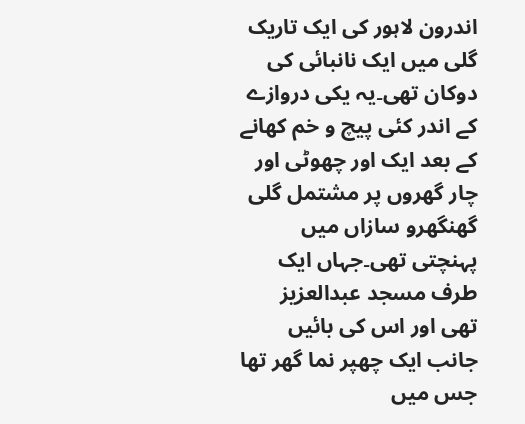اندرون لاہور کی ایک تاریک گلی میں ایک نانبائی کی دوکان تھی۔یہ یکی دروازے کے اندر کئی پیچ و خم کھانے کے بعد ایک اور چھوٹی اور چار گھروں پر مشتمل گلی گھنگھرو سازاں میں پہنچتی تھی۔جہاں ایک طرف مسجد عبدالعزیز تھی اور اس کی بائیں جانب ایک چھپر نما گھر تھا جس میں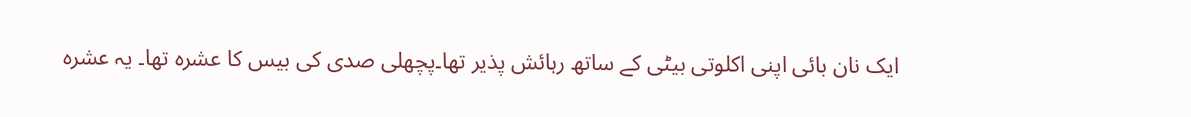ایک نان بائی اپنی اکلوتی بیٹی کے ساتھ رہائش پذیر تھا۔پچھلی صدی کی بیس کا عشرہ تھا۔ یہ عشرہ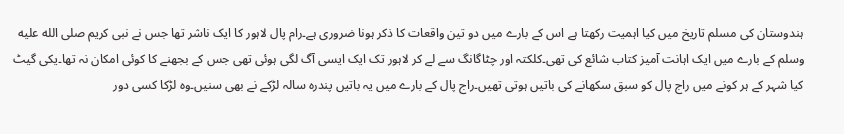ہندوستان کی مسلم تاریخ میں کیا اہمیت رکھتا ہے اس کے بارے میں دو تین واقعات کا ذکر ہونا ضروری ہے۔رام پال لاہور کا ایک ناشر تھا جس نے نبی کریم صلى الله عليه وسلم کے بارے میں ایک اہانت آمیز کتاب شائع کی تھی۔کلکتہ اور چٹاگانگ سے لے کر لاہور تک ایک ایسی آگ لگی ہوئی تھی جس کے بجھنے کا کوئی امکان نہ تھا۔یکی گیٹ کیا شہر کے ہر کونے میں راج پال کو سبق سکھانے کی باتیں ہوتی تھیں۔راج پال کے بارے میں یہ باتیں پندرہ سالہ لڑکے نے بھی سنیں۔وہ لڑکا کسی دور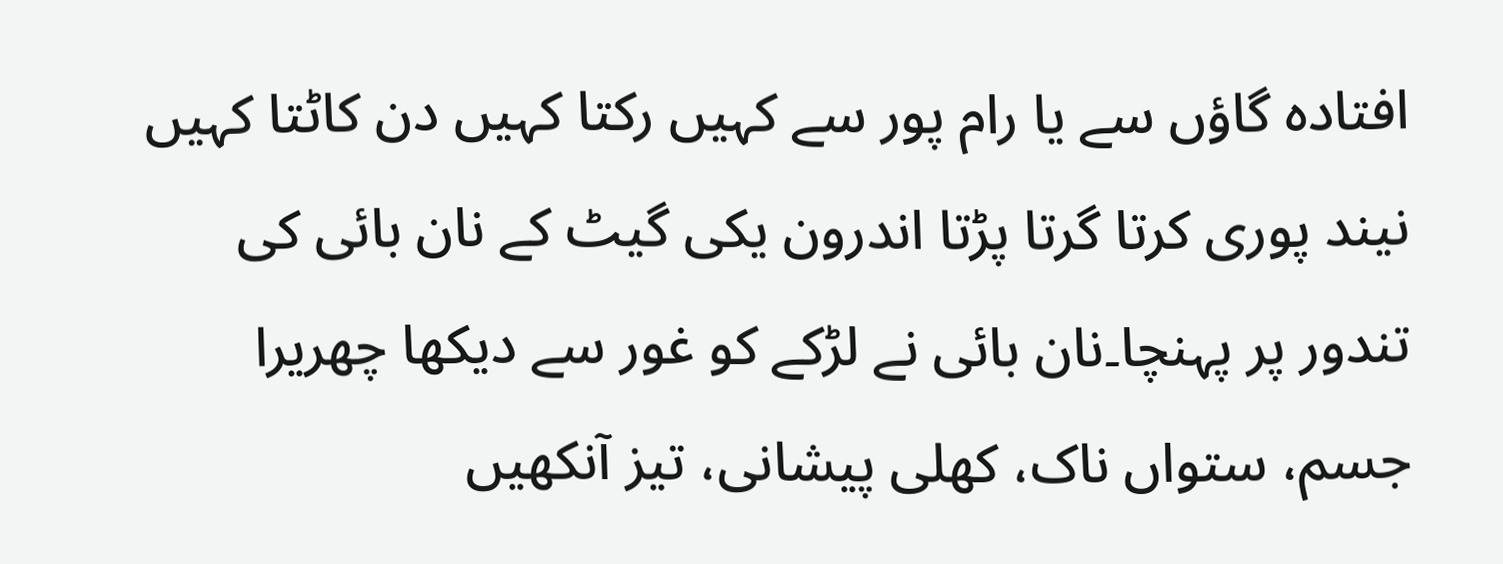افتادہ گاؤں سے یا رام پور سے کہیں رکتا کہیں دن کاٹتا کہیں نیند پوری کرتا گرتا پڑتا اندرون یکی گیٹ کے نان بائی کی تندور پر پہنچا۔نان بائی نے لڑکے کو غور سے دیکھا چھریرا جسم، ستواں ناک، کھلی پیشانی، تیز آنکھیں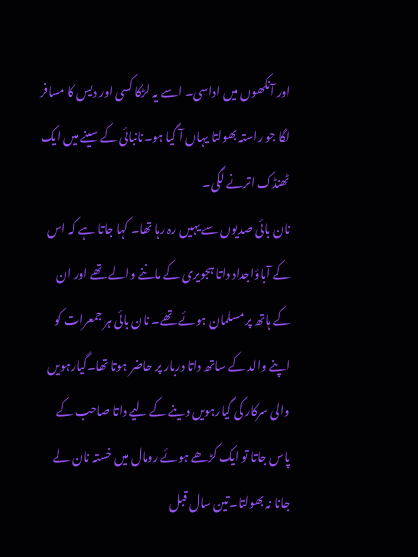اور آنکھوں میں اداسی۔ اسے یہ لڑکا کسی اور دیس کا مسافر لگا جو راستہ بھولتا یہاں آ گیا ہو۔نانبائی کے سینے میں ایک ٹھنڈک اترنے لگی۔
نان بائی صدیوں سے یہیں رہ رہا تھا۔ کہا جاتا ہے کہ اس کے آباؤاجداد داتا ہجویری کے ماننے والے تھے اور ان کے ہاتھ پر مسلمان ہوئے تھے۔ نان بائی ہر جمعرات کو اپنے والد کے ساتھ داتا دربار پر حاضر ہوتا تھا۔گیارہویں والی سرکار کی گیارہویں دینے کے لیے داتا صاحب کے پاس جاتا تو ایک کڑھے ہوئے رومال میں خستہ نان لے جانا نہ بھولتا۔تین سال قبل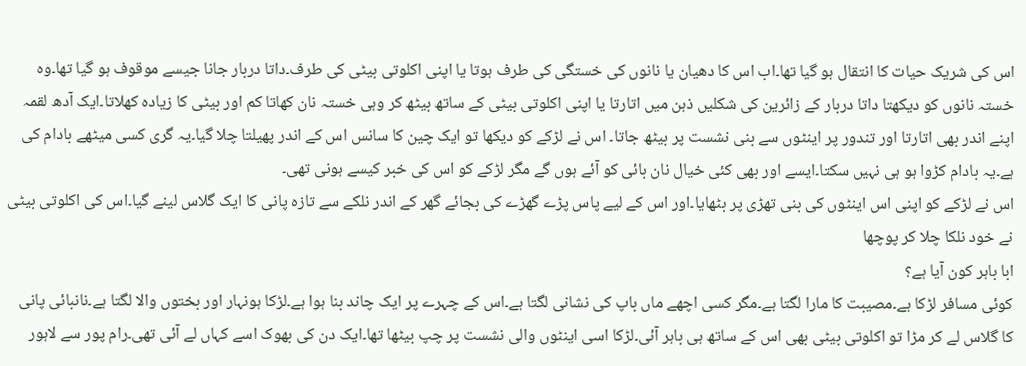اس کی شریک حیات کا انتقال ہو گیا تھا۔اب اس کا دھیان یا نانوں کی خستگی کی طرف ہوتا یا اپنی اکلوتی بیٹی کی طرف۔داتا دربار جانا جیسے موقوف ہو گیا تھا۔وہ خستہ نانوں کو دیکھتا داتا دربار کے زائرین کی شکلیں ذہن میں اتارتا یا اپنی اکلوتی بیٹی کے ساتھ بیٹھ کر وہی خستہ نان کھاتا کم اور بیٹی کا زیادہ کھلاتا۔ایک آدھ لقمہ اپنے اندر بھی اتارتا اور تندور پر اینٹوں سے بنی نشست پر بیٹھ جاتا۔ اس نے لڑکے کو دیکھا تو ایک چین کا سانس اس کے اندر پھیلتا چلا گیا۔یہ گری کسی میٹھے بادام کی ہے۔یہ بادام کڑوا ہو ہی نہیں سکتا۔ایسے اور بھی کئی خیال نان بائی کو آئے ہوں گے مگر لڑکے کو اس کی خبر کیسے ہونی تھی۔
اس نے لڑکے کو اپنی اس اینٹوں کی بنی تھڑی پر بٹھایا۔اور اس کے لیے پاس پڑے گھڑے کی بجائے گھر کے اندر نلکے سے تازہ پانی کا ایک گلاس لینے گیا۔اس کی اکلوتی بیٹی نے خود نلکا چلا کر پوچھا
ابا باہر کون آیا ہے؟
کوئی مسافر لڑکا ہے۔مصیبت کا مارا لگتا ہے۔مگر کسی اچھے ماں باپ کی نشانی لگتا ہے۔اس کے چہرے پر ایک چاند بنا ہوا ہے۔لڑکا ہونہار اور بختوں والا لگتا ہے۔نانبائی پانی کا گلاس لے کر مڑا تو اکلوتی بیٹی بھی اس کے ساتھ ہی باہر آئی۔لڑکا اسی اینٹوں والی نشست پر چپ بیٹھا تھا۔ایک دن کی بھوک اسے کہاں لے آئی تھی۔رام پور سے لاہور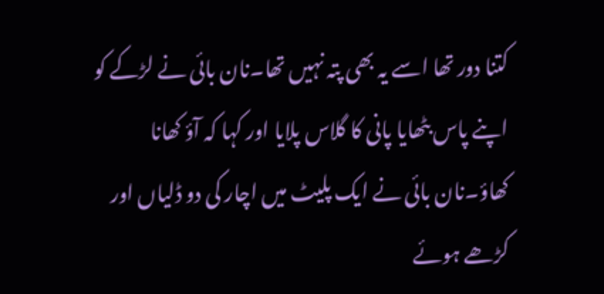کتنا دور تھا اسے یہ بھی پتہ نہیں تھا۔نان بائی نے لڑکے کو اپنے پاس بٹھایا پانی کا گلاس پلایا اور کہا کہ آؤ کھانا کھاؤ۔نان بائی نے ایک پلیٹ میں اچار کی دو ڈلیاں اور کڑھے ہوئے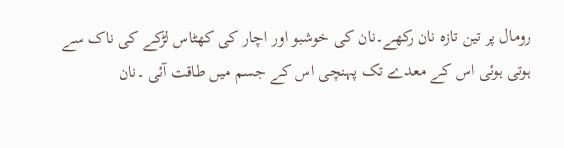رومال پر تین تازہ نان رکھے۔نان کی خوشبو اور اچار کی کھٹاس لڑکے کی ناک سے ہوتی ہوئی اس کے معدے تک پہنچی اس کے جسم میں طاقت آئی ۔نان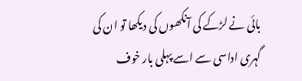بائی نے لڑکے کی آنکھوں کی دیکھا تو ان کی گہری اداسی سے اسے پہلی بار خوف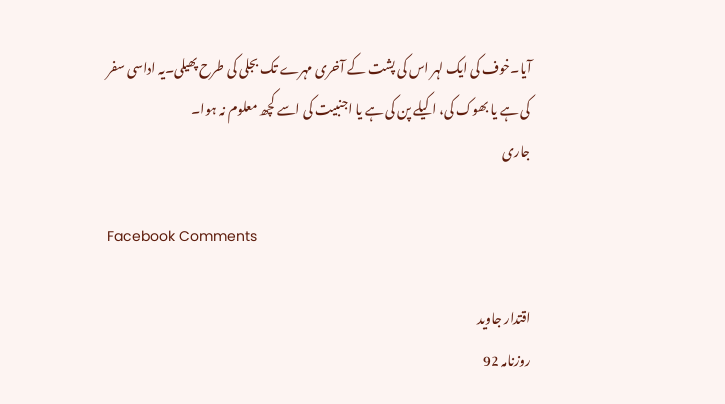آیا۔خوف کی ایک لہر اس کی پشت کے آخری مہرے تک بجلی کی طرح پھیلی۔یہ اداسی سفر کی ہے یا بھوک کی، اکیلے پن کی ہے یا اجنبیت کی اسے کچھ معلوم نہ ہوا۔
جاری

Facebook Comments

اقتدار جاوید
روزنامہ 92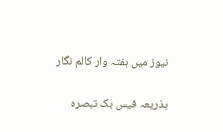نیوز میں ہفتہ وار کالم نگار

بذریعہ فیس بک تبصرہ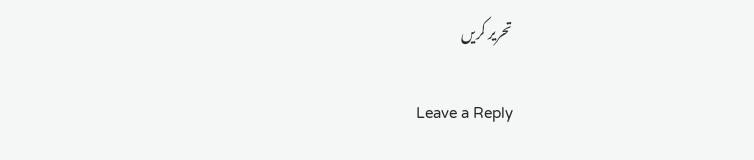تحریر کریں

Leave a Reply